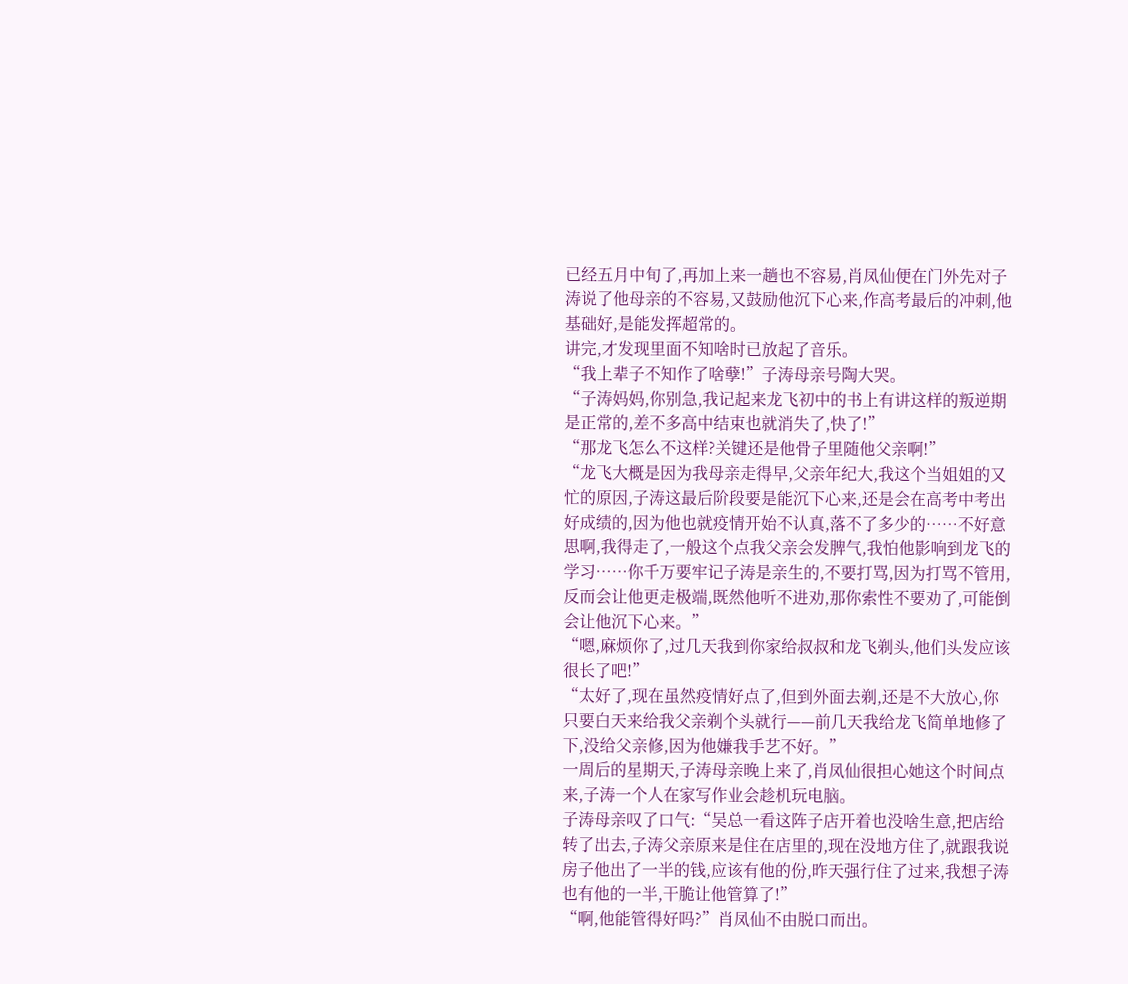已经五月中旬了,再加上来一趟也不容易,肖凤仙便在门外先对子涛说了他母亲的不容易,又鼓励他沉下心来,作高考最后的冲刺,他基础好,是能发挥超常的。
讲完,才发现里面不知啥时已放起了音乐。
“我上辈子不知作了啥孽!”子涛母亲号陶大哭。
“子涛妈妈,你别急,我记起来龙飞初中的书上有讲这样的叛逆期是正常的,差不多高中结束也就消失了,快了!”
“那龙飞怎么不这样?关键还是他骨子里随他父亲啊!”
“龙飞大概是因为我母亲走得早,父亲年纪大,我这个当姐姐的又忙的原因,子涛这最后阶段要是能沉下心来,还是会在高考中考出好成绩的,因为他也就疫情开始不认真,落不了多少的……不好意思啊,我得走了,一般这个点我父亲会发脾气,我怕他影响到龙飞的学习……你千万要牢记子涛是亲生的,不要打骂,因为打骂不管用,反而会让他更走极端,既然他听不进劝,那你索性不要劝了,可能倒会让他沉下心来。”
“嗯,麻烦你了,过几天我到你家给叔叔和龙飞剃头,他们头发应该很长了吧!”
“太好了,现在虽然疫情好点了,但到外面去剃,还是不大放心,你只要白天来给我父亲剃个头就行——前几天我给龙飞简单地修了下,没给父亲修,因为他嫌我手艺不好。”
一周后的星期天,子涛母亲晚上来了,肖凤仙很担心她这个时间点来,子涛一个人在家写作业会趁机玩电脑。
子涛母亲叹了口气:“吴总一看这阵子店开着也没啥生意,把店给转了出去,子涛父亲原来是住在店里的,现在没地方住了,就跟我说房子他出了一半的钱,应该有他的份,昨天强行住了过来,我想子涛也有他的一半,干脆让他管算了!”
“啊,他能管得好吗?”肖凤仙不由脱口而出。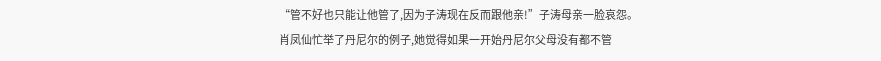“管不好也只能让他管了,因为子涛现在反而跟他亲!”子涛母亲一脸哀怨。
肖凤仙忙举了丹尼尔的例子,她觉得如果一开始丹尼尔父母没有都不管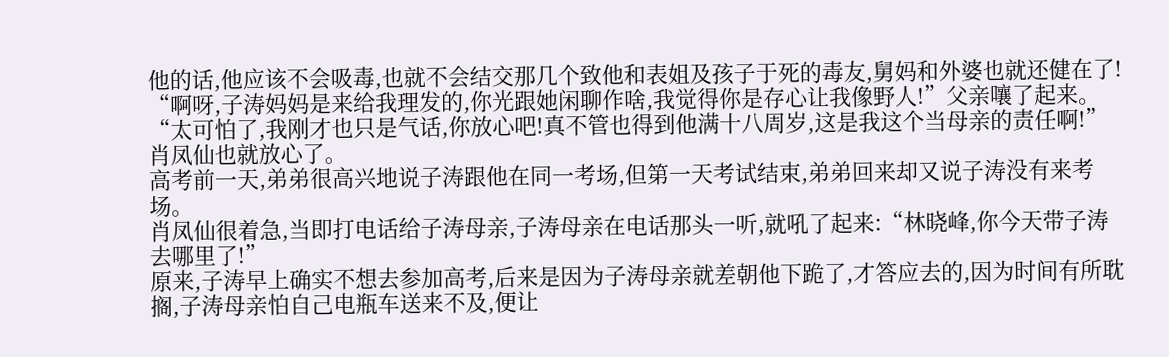他的话,他应该不会吸毒,也就不会结交那几个致他和表姐及孩子于死的毒友,舅妈和外婆也就还健在了!
“啊呀,子涛妈妈是来给我理发的,你光跟她闲聊作啥,我觉得你是存心让我像野人!”父亲嚷了起来。
“太可怕了,我刚才也只是气话,你放心吧!真不管也得到他满十八周岁,这是我这个当母亲的责任啊!”
肖凤仙也就放心了。
高考前一天,弟弟很高兴地说子涛跟他在同一考场,但第一天考试结束,弟弟回来却又说子涛没有来考场。
肖凤仙很着急,当即打电话给子涛母亲,子涛母亲在电话那头一听,就吼了起来:“林晓峰,你今天带子涛去哪里了!”
原来,子涛早上确实不想去参加高考,后来是因为子涛母亲就差朝他下跪了,才答应去的,因为时间有所耽搁,子涛母亲怕自己电瓶车送来不及,便让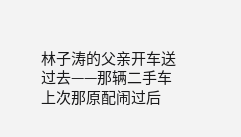林子涛的父亲开车送过去——那辆二手车上次那原配闹过后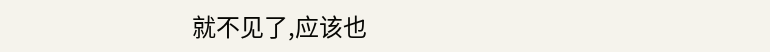就不见了,应该也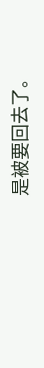是被要回去了。